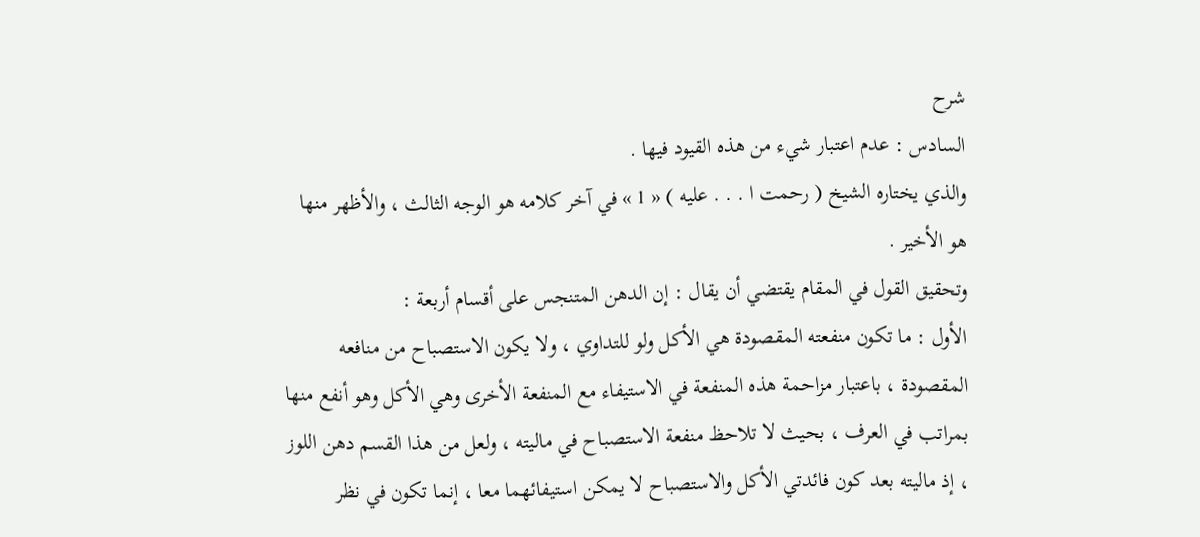شرح
السادس : عدم اعتبار شيء من هذه القيود فيها .
والذي يختاره الشيخ ( رحمت ا . . . عليه ) « 1 » في آخر كلامه هو الوجه الثالث ، والأظهر منها هو الأخير .
وتحقيق القول في المقام يقتضي أن يقال : إن الدهن المتنجس على أقسام أربعة :
الأول : ما تكون منفعته المقصودة هي الأكل ولو للتداوي ، ولا يكون الاستصباح من منافعه المقصودة ، باعتبار مزاحمة هذه المنفعة في الاستيفاء مع المنفعة الأخرى وهي الأكل وهو أنفع منها بمراتب في العرف ، بحيث لا تلاحظ منفعة الاستصباح في ماليته ، ولعل من هذا القسم دهن اللوز ، إذ ماليته بعد كون فائدتي الأكل والاستصباح لا يمكن استيفائهما معا ، إنما تكون في نظر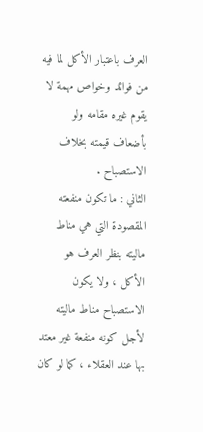العرف باعتبار الأكل لما فيه من فوائد وخواص مهمة لا يقوم غيره مقامه ولو بأضعاف قيمته بخلاف الاستصباح .
الثاني : ما تكون منفعته المقصودة التي هي مناط ماليته بنظر العرف هو الأكل ، ولا يكون الاستصباح مناط ماليته لأجل كونه منفعة غير معتد بها عند العقلاء ، كما لو كان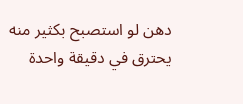دهن لو استصبح بكثير منه يحترق في دقيقة واحدة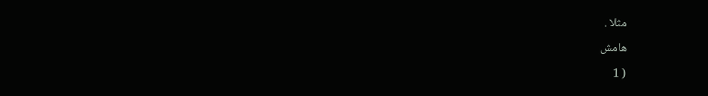مثلا .
هامش
( 1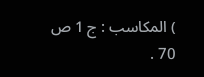) المكاسب : ج 1 ص 70 .